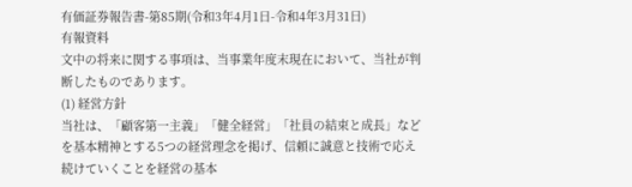有価証券報告書-第85期(令和3年4月1日-令和4年3月31日)
有報資料
文中の将来に関する事項は、当事業年度末現在において、当社が判断したものであります。
(1) 経営方針
当社は、「顧客第一主義」「健全経営」「社員の結束と成長」などを基本精神とする5つの経営理念を掲げ、信頼に誠意と技術で応え続けていくことを経営の基本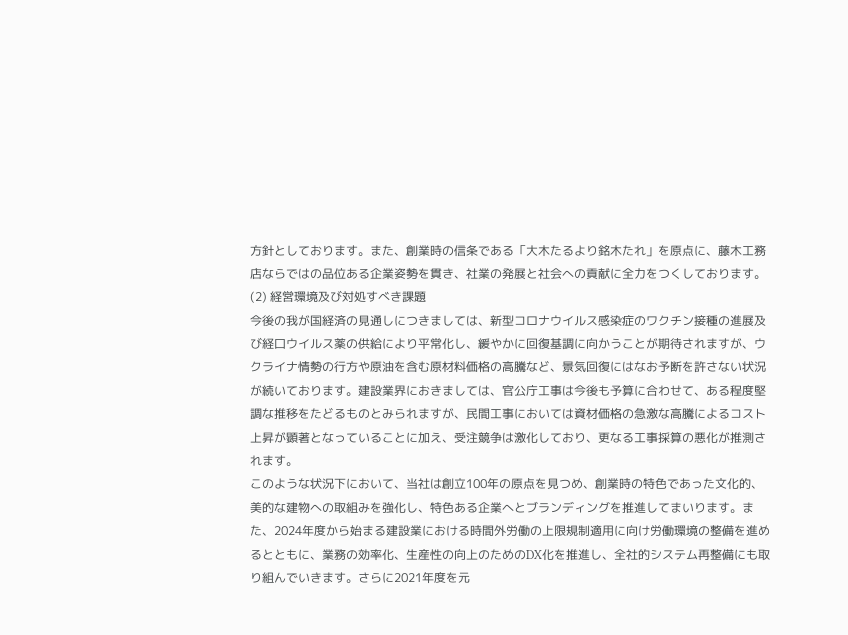方針としております。また、創業時の信条である「大木たるより銘木たれ」を原点に、藤木工務店ならではの品位ある企業姿勢を貫き、社業の発展と社会への貢献に全力をつくしております。
(2) 経営環境及び対処すべき課題
今後の我が国経済の見通しにつきましては、新型コロナウイルス感染症のワクチン接種の進展及び経口ウイルス薬の供給により平常化し、緩やかに回復基調に向かうことが期待されますが、ウクライナ情勢の行方や原油を含む原材料価格の高騰など、景気回復にはなお予断を許さない状況が続いております。建設業界におきましては、官公庁工事は今後も予算に合わせて、ある程度堅調な推移をたどるものとみられますが、民間工事においては資材価格の急激な高騰によるコスト上昇が顕著となっていることに加え、受注競争は激化しており、更なる工事採算の悪化が推測されます。
このような状況下において、当社は創立100年の原点を見つめ、創業時の特色であった文化的、美的な建物への取組みを強化し、特色ある企業へとブランディングを推進してまいります。また、2024年度から始まる建設業における時間外労働の上限規制適用に向け労働環境の整備を進めるとともに、業務の効率化、生産性の向上のためのDX化を推進し、全社的システム再整備にも取り組んでいきます。さらに2021年度を元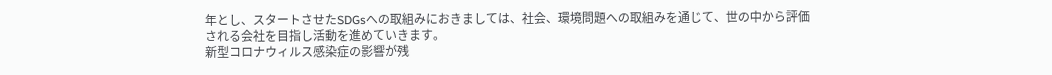年とし、スタートさせたSDGsへの取組みにおきましては、社会、環境問題への取組みを通じて、世の中から評価される会社を目指し活動を進めていきます。
新型コロナウィルス感染症の影響が残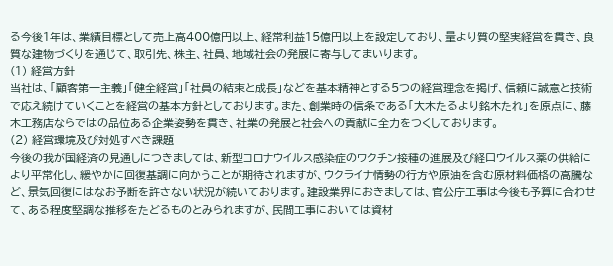る今後1年は、業績目標として売上高400億円以上、経常利益15億円以上を設定しており、量より質の堅実経営を貫き、良質な建物づくりを通じて、取引先、株主、社員、地域社会の発展に寄与してまいります。
(1) 経営方針
当社は、「顧客第一主義」「健全経営」「社員の結束と成長」などを基本精神とする5つの経営理念を掲げ、信頼に誠意と技術で応え続けていくことを経営の基本方針としております。また、創業時の信条である「大木たるより銘木たれ」を原点に、藤木工務店ならではの品位ある企業姿勢を貫き、社業の発展と社会への貢献に全力をつくしております。
(2) 経営環境及び対処すべき課題
今後の我が国経済の見通しにつきましては、新型コロナウイルス感染症のワクチン接種の進展及び経口ウイルス薬の供給により平常化し、緩やかに回復基調に向かうことが期待されますが、ウクライナ情勢の行方や原油を含む原材料価格の高騰など、景気回復にはなお予断を許さない状況が続いております。建設業界におきましては、官公庁工事は今後も予算に合わせて、ある程度堅調な推移をたどるものとみられますが、民間工事においては資材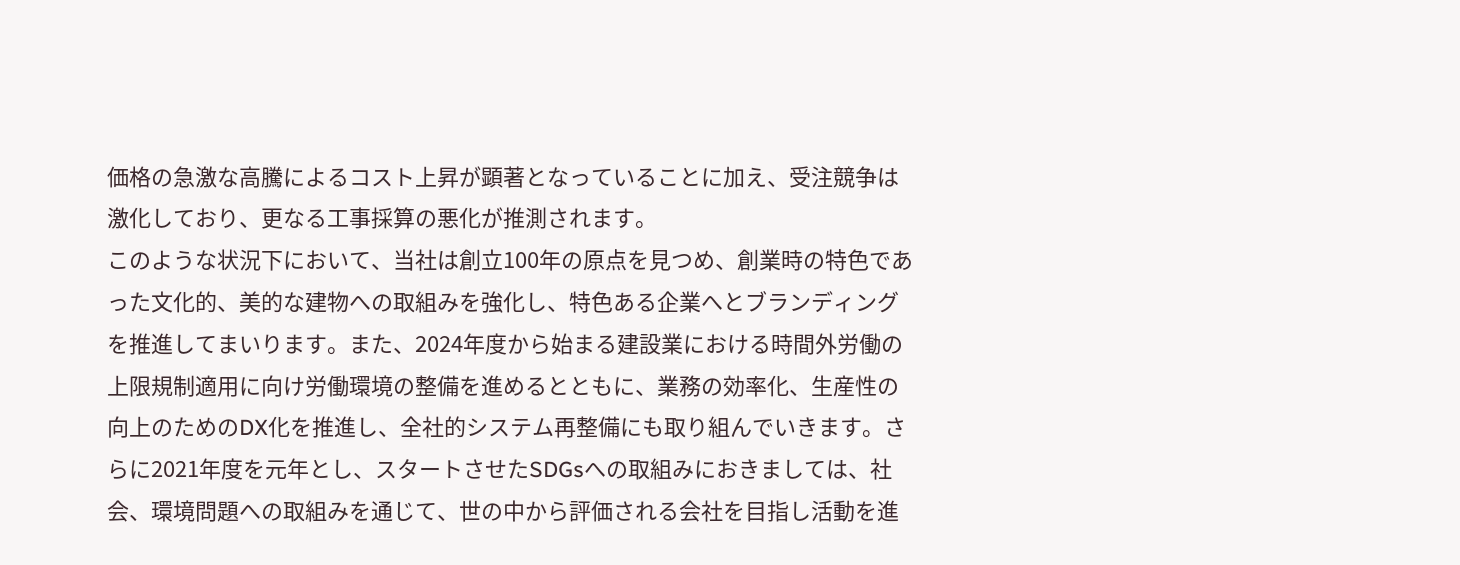価格の急激な高騰によるコスト上昇が顕著となっていることに加え、受注競争は激化しており、更なる工事採算の悪化が推測されます。
このような状況下において、当社は創立100年の原点を見つめ、創業時の特色であった文化的、美的な建物への取組みを強化し、特色ある企業へとブランディングを推進してまいります。また、2024年度から始まる建設業における時間外労働の上限規制適用に向け労働環境の整備を進めるとともに、業務の効率化、生産性の向上のためのDX化を推進し、全社的システム再整備にも取り組んでいきます。さらに2021年度を元年とし、スタートさせたSDGsへの取組みにおきましては、社会、環境問題への取組みを通じて、世の中から評価される会社を目指し活動を進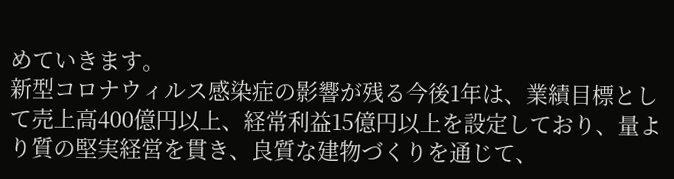めていきます。
新型コロナウィルス感染症の影響が残る今後1年は、業績目標として売上高400億円以上、経常利益15億円以上を設定しており、量より質の堅実経営を貫き、良質な建物づくりを通じて、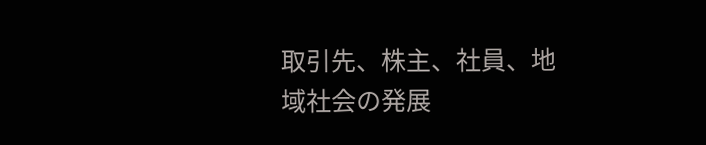取引先、株主、社員、地域社会の発展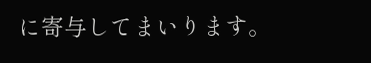に寄与してまいります。